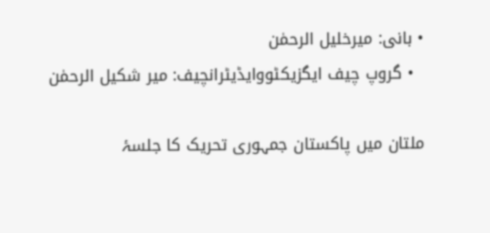• بانی: میرخلیل الرحمٰن
  • گروپ چیف ایگزیکٹووایڈیٹرانچیف: میر شکیل الرحمٰن

ملتان میں پاکستان جمہوری تحریک کا جلسۂ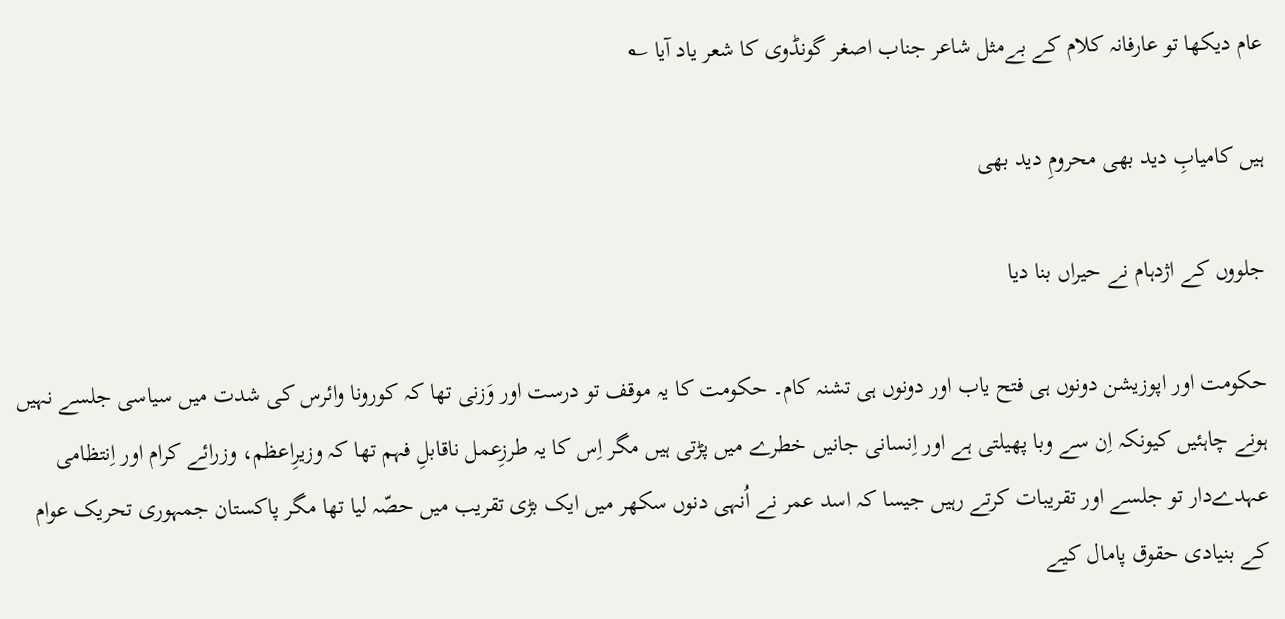عام دیکھا تو عارفانہ کلام کے بےمثل شاعر جناب اصغر گونڈوی کا شعر یاد آیا ؎

ہیں کامیابِ دید بھی محرومِ دید بھی

جلووں کے اژدہام نے حیراں بنا دیا

حکومت اور اپوزیشن دونوں ہی فتح یاب اور دونوں ہی تشنہ کام۔ حکومت کا یہ موقف تو درست اور وَزنی تھا کہ کورونا وائرس کی شدت میں سیاسی جلسے نہیں ہونے چاہئیں کیونکہ اِن سے وبا پھیلتی ہے اور اِنسانی جانیں خطرے میں پڑتی ہیں مگر اِس کا یہ طرزِعمل ناقابلِ فہم تھا کہ وزیرِاعظم، وزرائے کرام اور اِنتظامی عہدےدار تو جلسے اور تقریبات کرتے رہیں جیسا کہ اسد عمر نے اُنہی دنوں سکھر میں ایک بڑی تقریب میں حصّہ لیا تھا مگر پاکستان جمہوری تحریک عوام کے بنیادی حقوق پامال کیے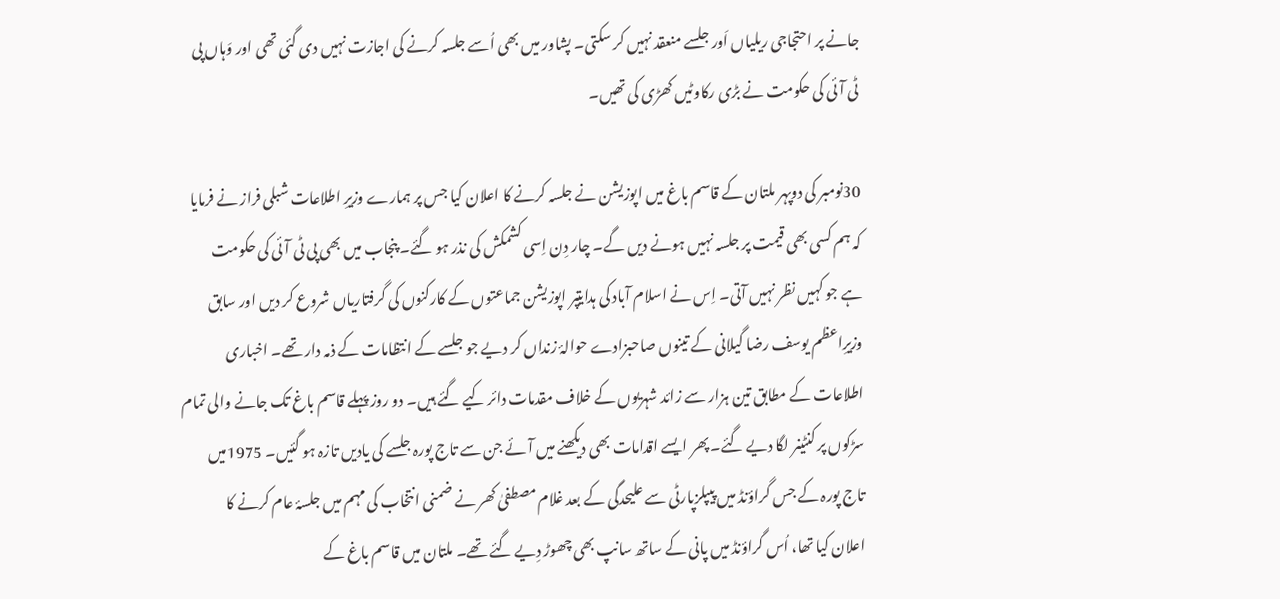جانے پر احتجاجی ریلیاں اَور جلسے منعقد نہیں کر سکتی۔ پشاور میں بھی اُسے جلسہ کرنے کی اجازت نہیں دی گئی تھی اور وَہاں پی ٹی آئی کی حکومت نے بڑی رکاوٹیں کھڑی کی تھیں۔

30نومبر کی دوپہر ملتان کے قاسم باغ میں اپوزیشن نے جلسہ کرنے کا اعلان کیا جس پر ہمارے وزیرِ اطلاعات شبلی فراز نے فرمایا کہ ہم کسی بھی قیمت پر جلسہ نہیں ہونے دیں گے۔ چار دِن اِسی کشمکش کی نذر ہو گئے۔ پنجاب میں بھی پی ٹی آئی کی حکومت ہے جو کہیں نظر نہیں آتی۔ اِس نے اسلام آباد کی ہدایتپر اپوزیشن جماعتوں کے کارکنوں کی گرفتاریاں شروع کر دیں اور سابق وزیرِاعظم یوسف رضا گیلانی کے تینوں صاحبزادے حوالۂ زنداں کر دیے جو جلسے کے انتظامات کے ذمہ دار تھے۔ اخباری اطلاعات کے مطابق تین ہزار سے زائد شہریوں کے خلاف مقدمات دائر کیے گئے ہیں۔ دو روز پہلے قاسم باغ تک جانے والی تمام سڑکوں پر کنٹینر لگا دیے گئے۔ پھر ایسے اقدامات بھی دیکھنے میں آئے جن سے تاج پورہ جلسے کی یادیں تازہ ہو گئیں۔ 1975میں تاج پورہ کے جس گراؤنڈ میں پیپلزپارٹی سے علیحدگی کے بعد غلام مصطفیٰ کھر نے ضمنی انتخاب کی مہم میں جلسۂ عام کرنے کا اعلان کیا تھا، اُس گراؤنڈ میں پانی کے ساتھ سانپ بھی چھوڑ دِیے گئے تھے۔ ملتان میں قاسم باغ کے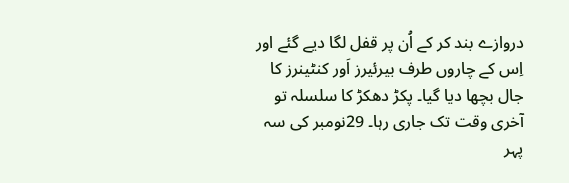دروازے بند کر کے اُن پر قفل لگا دیے گئے اور اِس کے چاروں طرف بیرئیرز اَور کنٹینرز کا جال بچھا دیا گیا۔ پکڑ دھکڑ کا سلسلہ تو آخری وقت تک جاری رہا۔ 29نومبر کی سہ پہر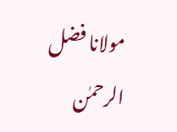مولانا فضل الرحمٰن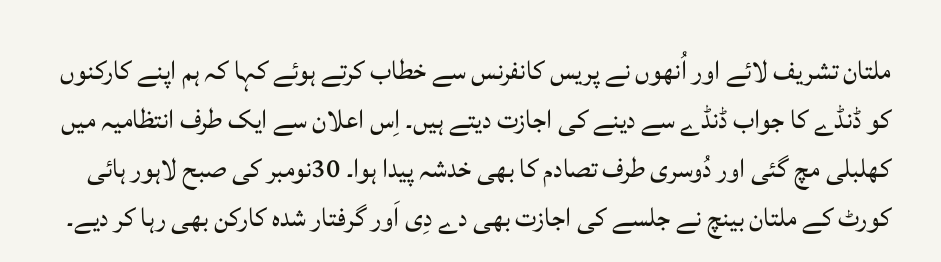ملتان تشریف لائے اور اُنھوں نے پریس کانفرنس سے خطاب کرتے ہوئے کہا کہ ہم اپنے کارکنوں کو ڈنڈے کا جواب ڈنڈے سے دینے کی اجازت دیتے ہیں۔ اِس اعلان سے ایک طرف انتظامیہ میں کھلبلی مچ گئی اور دُوسری طرف تصادم کا بھی خدشہ پیدا ہوا۔ 30نومبر کی صبح لاہور ہائی کورٹ کے ملتان بینچ نے جلسے کی اجازت بھی دے دِی اَور گرفتار شدہ کارکن بھی رہا کر دیے۔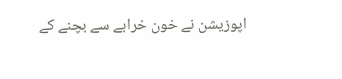اپوزیشن نے خون خرابے سے بچنے کے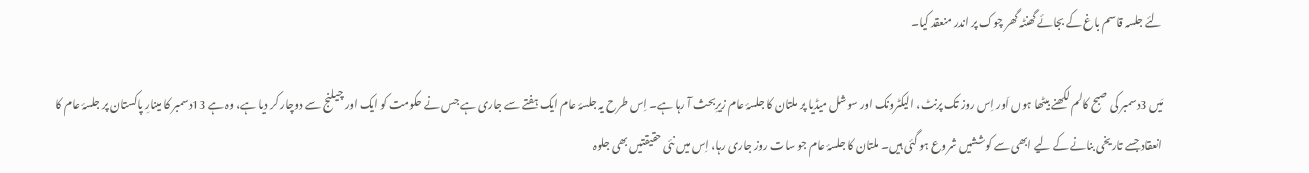لئے جلسہ قاسم باغ کے بجائے گھنٹہ گھر چوک پر اندر منعقد کیا۔

مَیں 3دسمبر کی صبح کالم لکھنے بیٹھا ہوں اَور اِس روز تک پرنٹ، الیکٹرونک اور سوشل میڈیا پر ملتان کا جلسۂ عام زیرِبحث آ رہا ہے۔ اِس طرح یہ جلسۂ عام ایک ہفتے سے جاری ہے جس نے حکومت کو ایک اور چیلنج سے دوچار کر دیا ہے، وہ ہے 13دسمبر کا مینارِ پاکستان پر جلسۂ عام کا انعقاد جسے تاریخی بنانے کے لیے ابھی سے کوششیں شروع ہو گئی ہیں۔ ملتان کا جلسۂ عام جو سات روز جاری رہا، اِس میں نئی حقیقتیں بھی جلوہ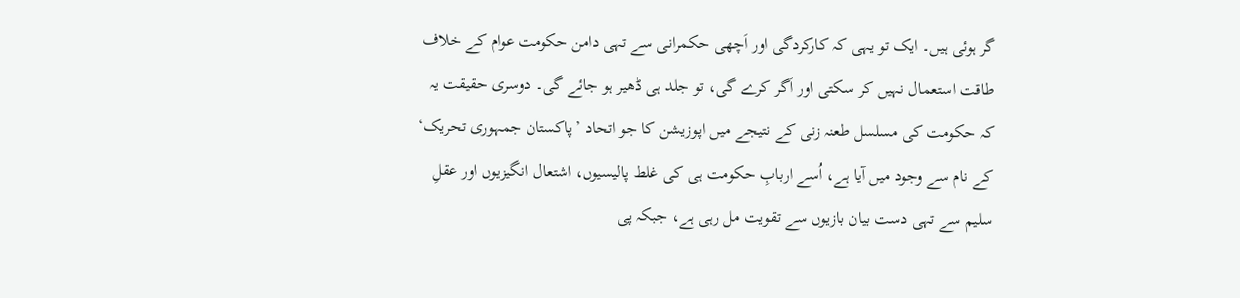گر ہوئی ہیں۔ ایک تو یہی کہ کارکردگی اور اَچھی حکمرانی سے تہی دامن حکومت عوام کے خلاف طاقت استعمال نہیں کر سکتی اور اَگر کرے گی، تو جلد ہی ڈھیر ہو جائے گی۔ دوسری حقیقت یہ کہ حکومت کی مسلسل طعنہ زنی کے نتیجے میں اپوزیشن کا جو اتحاد ’پاکستان جمہوری تحریک‘ کے نام سے وجود میں آیا ہے، اُسے اربابِ حکومت ہی کی غلط پالیسیوں، اشتعال انگیزیوں اور عقلِ سلیم سے تہی دست بیان بازیوں سے تقویت مل رہی ہے، جبکہ پی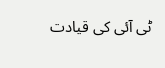ٹی آئی کی قیادت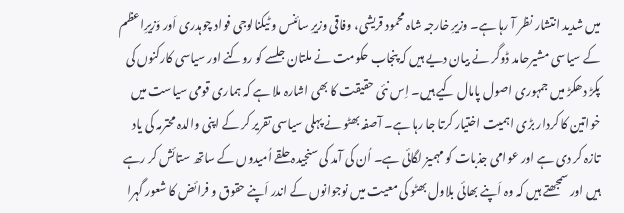میں شدید انتشار نظر آ رہا ہے۔ وزیرِ خارجہ شاہ محمود قریشی، وفاقی وزیرِ سائنس و ٹیکنالوجی فواد چوہدری اَور وَزیرِاعظم کے سیاسی مشیرحامد ڈوگر نے بیان دیے ہیں کہ پنجاب حکومت نے ملتان جلسے کو روکنے اور سیاسی کارکنوں کی پکڑ دھکڑ میں جمہوری اصول پامال کیے ہیں۔ اِس نئی حقیقت کا بھی اشارہ ملا ہے کہ ہماری قومی سیاست میں خواتین کا کردار بڑی اہمیت اختیار کرتا جا رہا ہے۔ آصفہ بھٹو نے پہلی سیاسی تقریر کر کے اپنی والدہ محترمہ کی یاد تازہ کر دی ہے اور عوامی جذبات کو مہمیز لگائی ہے۔ اُن کی آمد کی سنجیدہ حلقے اُمیدوں کے ساتھ ستائش کر رہے ہیں اور سمجھتے ہیں کہ وہ اَپنے بھائی بلاول بھٹو کی معیت میں نوجوانوں کے اندر اَپنے حقوق و فرائض کا شعور گہرا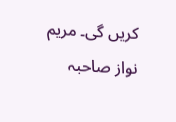کریں گی۔ مریم نواز صاحبہ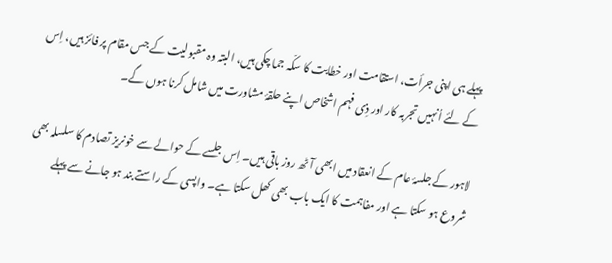پہلے ہی اپنی جرأت، استقامت اور خطابت کا سکّہ جما چکی ہیں، البتہ وہ مقبولیت کے جس مقام پر فائز ہیں، اِس کے لئے اُنہیں تجربہ کار اور ذِی فہم اشخاص اپنے حلقۂ مشاورت میں شامل کرنا ہوں گے۔

لاہور کے جلسۂ عام کے انعقاد میں ابھی آٹھ روز باقی ہیں۔ اِس جلسے کے حوالے سے خونریز تصادم کا سلسلہ بھی شروع ہو سکتا ہے اور مفاہمت کا ایک باب بھی کھل سکتا ہے۔ واپسی کے راستے بند ہو جانے سے پہلے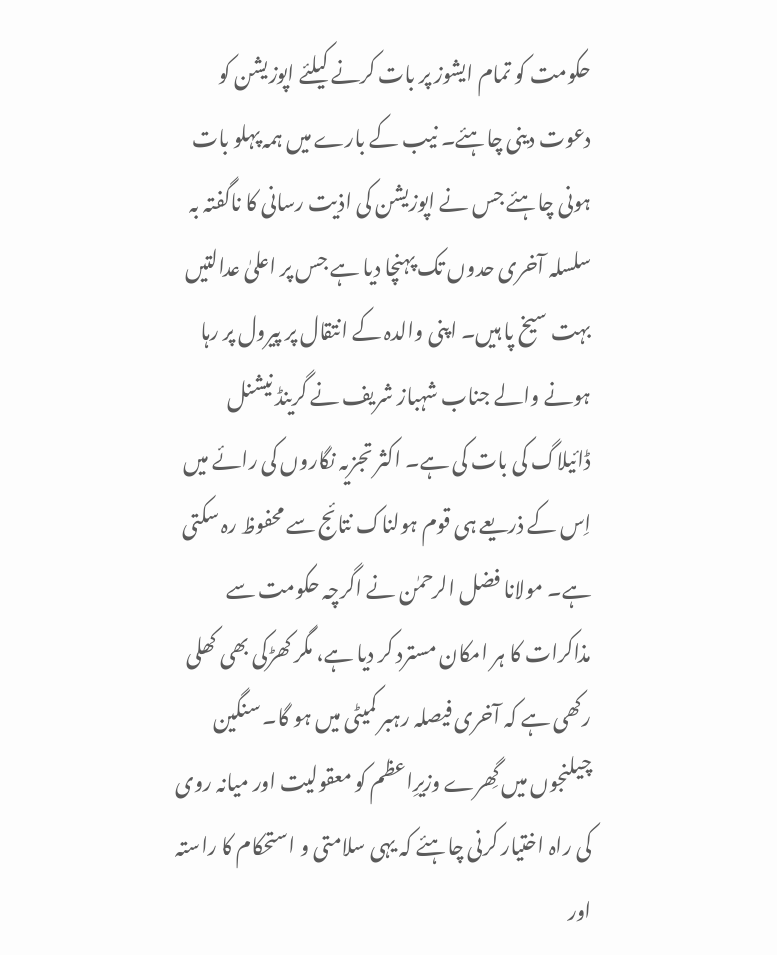حکومت کو تمام ایشوز پر بات کرنے کیلئے اپوزیشن کو دعوت دینی چاہئے۔ نیب کے بارے میں ہمہ پہلو بات ہونی چاہئے جس نے اپوزیشن کی اذیت رسانی کا ناگفتہ بہ سلسلہ آخری حدوں تک پہنچا دیا ہے جس پر اعلیٰ عدالتیں بہت سیخ پا ہیں۔ اپنی والدہ کے انتقال پر پیرول پر رہا ہونے والے جناب شہباز شریف نے گرینڈ نیشنل ڈائیلاگ کی بات کی ہے۔ اکثر تجزیہ نگاروں کی رائے میں اِس کے ذریعے ہی قوم ہولناک نتائج سے محفوظ رہ سکتی ہے۔ مولانا فضل الرحمٰن نے اگرچہ حکومت سے مذاکرات کا ہر امکان مسترد کر دیا ہے، مگر کھڑکی بھی کھلی رکھی ہے کہ آخری فیصلہ رہبر کمیٹی میں ہو گا۔ سنگین چیلنجوں میں گِھرے وزیرِاعظم کو معقولیت اور میانہ روی کی راہ اختیار کرنی چاہئے کہ یہی سلامتی و استحکام کا راستہ اور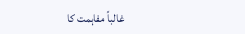غالباً مفاہمت کا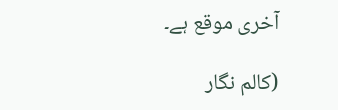آخری موقع ہے۔

(کالم نگار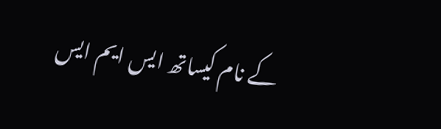کے نام کیساتھ ایس ایم ایس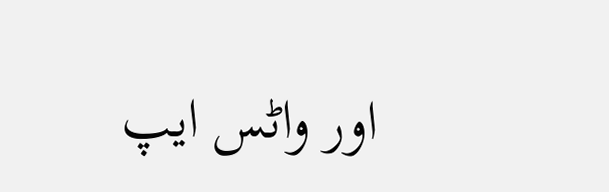اور واٹس ایپ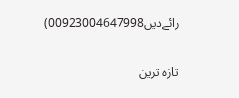رائےدیں00923004647998)

تازہ ترین